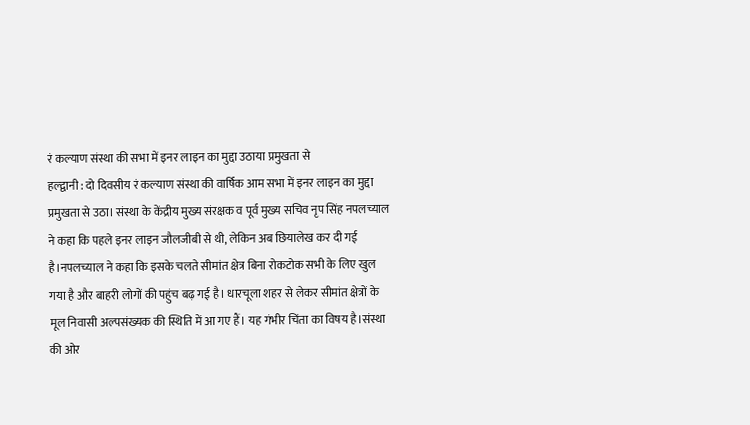रं कल्याण संस्था की सभा में इनर लाइन का मुद्दा उठाया प्रमुखता से
हल्द्वानी : दो दिवसीय रं कल्याण संस्था की वार्षिक आम सभा में इनर लाइन का मुद्दा प्रमुखता से उठा। संस्था के केंद्रीय मुख्य संरक्षक व पूर्व मुख्य सचिव नृप सिंह नपलच्याल ने कहा कि पहले इनर लाइन जौलजीबी से थी, लेकिन अब छियालेख कर दी गई है।नपलच्याल ने कहा कि इसके चलते सीमांत क्षेत्र बिना रोकटोक सभी के लिए खुल गया है और बाहरी लोगों की पहुंच बढ़ गई है। धारचूला शहर से लेकर सीमांत क्षेत्रों के मूल निवासी अल्पसंख्यक की स्थिति में आ गए हैं। यह गंभीर चिंता का विषय है।संस्था की ओर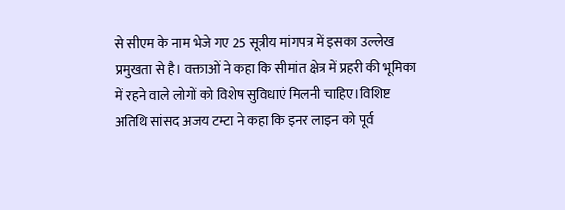से सीएम के नाम भेजे गए 25 सूत्रीय मांगपत्र में इसका उल्लेख प्रमुखता से है। वक्ताओं ने कहा कि सीमांत क्षेत्र में प्रहरी की भूमिका में रहने वाले लोगों को विशेष सुविधाएं मिलनी चाहिए।विशिष्ट अतिथि सांसद अजय टम्टा ने कहा कि इनर लाइन को पूर्व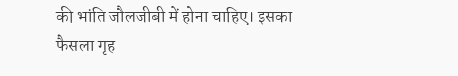की भांति जौलजीबी में होना चाहिए। इसका फैसला गृह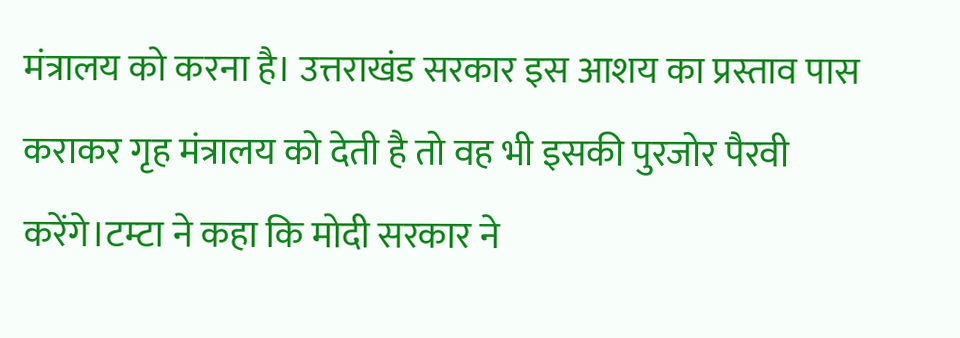मंत्रालय को करना है। उत्तराखंड सरकार इस आशय का प्रस्ताव पास कराकर गृह मंत्रालय को देती है तो वह भी इसकी पुरजोर पैरवी करेंगे।टम्टा ने कहा कि मोदी सरकार ने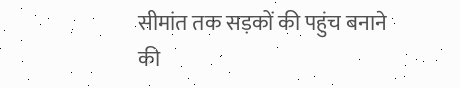सीमांत तक सड़कों की पहुंच बनाने की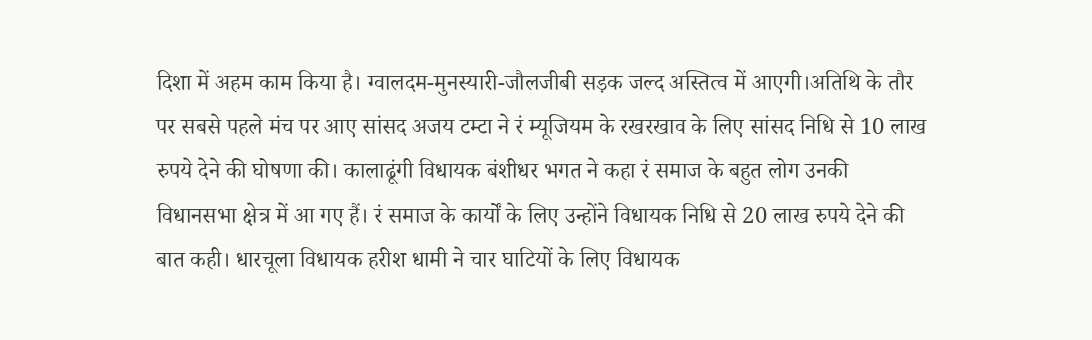दिशा में अहम काम किया है। ग्वालदम-मुनस्यारी-जौलजीबी सड़क जल्द अस्तित्व में आएगी।अतिथि के तौर पर सबसे पहले मंच पर आए सांसद अजय टम्टा ने रं म्यूजियम के रखरखाव के लिए सांसद निधि से 10 लाख रुपये देने की घोषणा की। कालाढूंगी विधायक बंशीधर भगत ने कहा रं समाज के बहुत लोग उनकी विधानसभा क्षेत्र में आ गए हैं। रं समाज के कार्यों के लिए उन्होंने विधायक निधि से 20 लाख रुपये देने की बात कही। धारचूला विधायक हरीश धामी ने चार घाटियों के लिए विधायक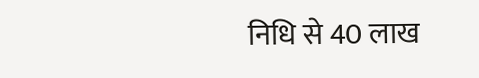निधि से 40 लाख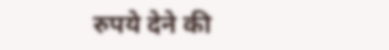रुपये देने की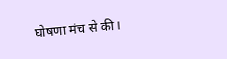घोषणा मंच से की।